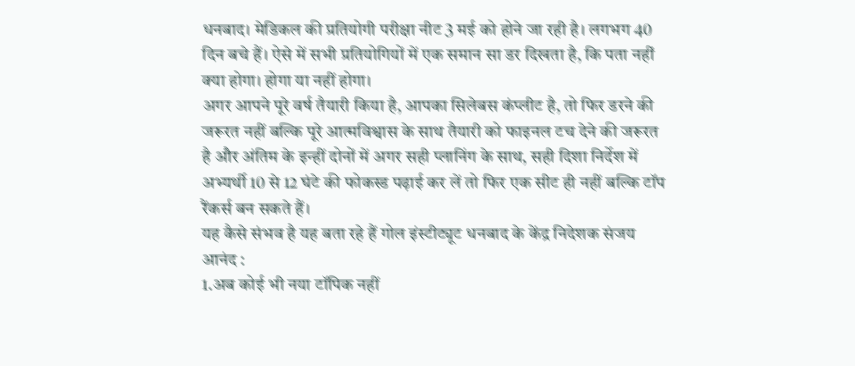धनबाद। मेडिकल की प्रतियोगी परीक्षा नीट 3 मई को होने जा रही है। लगभग 40 दिन बचे हैं। ऐसे में सभी प्रतियोगियों में एक समान सा डर दिखता है, कि पता नहीं क्या होगा। होगा या नहीं होगा।
अगर आपने पूरे वर्ष तैयारी किया है, आपका सिलेबस कंप्लीट है, तो फिर डरने की जरूरत नहीं बल्कि पूरे आत्मविश्वास के साथ तैयारी को फाइनल टच देने की जरूरत है और अंतिम के इन्हीं दोनों में अगर सही प्लानिंग के साथ, सही दिशा निर्देश में अभ्यर्थी 10 से 12 घंटे की फोकस्ड पढ़ाई कर लें तो फिर एक सीट ही नहीं बल्कि टॉप रैंकर्स बन सकते हैं।
यह कैसे संभव है यह बता रहे हैं गोल इंस्टीट्यूट धनबाद के केंद्र निदेशक संजय आनंद :
1.अब कोई भी नया टॉपिक नहीं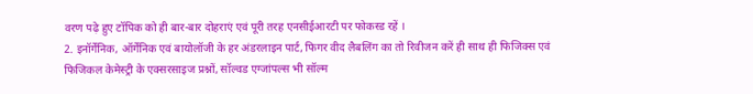वरण पढ़े हुए टॉपिक को ही बार-बार दोहराएं एवं पूरी तरह एनसीईआरटी पर फोकस्ड रहें ।
2. इनॉर्गेनिक, ऑर्गेनिक एवं बायोलॉजी के हर अंडरलाइन पार्ट, फिगर वीद लैबलिंग का तो रिवीजन करें ही साथ ही फिजिक्स एवं फिजिकल केमेस्ट्री के एक्सरसाइज प्रश्नों, सॉल्वड एग्जांपल्स भी सॉल्म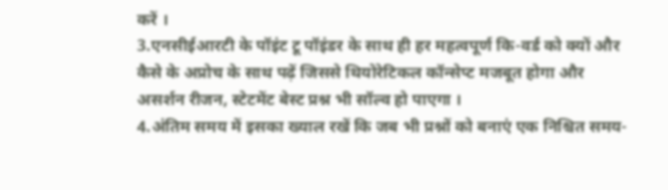करें ।
3.एनसीईआरटी के पॉइंट टू पॉइंडर के साथ ही हर महत्वपूर्ण कि-वर्ड को क्यों और कैसे के अप्रोच के साथ पढ़ें जिससे थियोरेटिकल कॉन्सेप्ट मजबूत होगा और असर्शन रीजन, स्टेटमेंट बेस्ट प्रश्न भी सॉल्व हो पाएगा ।
4.अंतिम समय में इसका ख्याल रखें कि जब भी प्रश्नों को बनाएं एक निश्चित समय-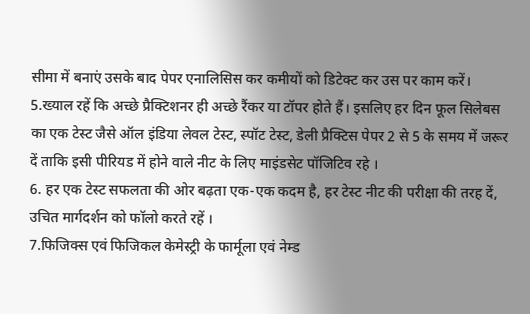सीमा में बनाएं उसके बाद पेपर एनालिसिस कर कमीयों को डिटेक्ट कर उस पर काम करें।
5.ख्याल रहें कि अच्छे प्रैक्टिशनर ही अच्छे रैंकर या टॉपर होते हैं। इसलिए हर दिन फूल सिलेबस का एक टेस्ट जैसे ऑल इंडिया लेवल टेस्ट, स्पॉट टेस्ट, डेली प्रैक्टिस पेपर 2 से 5 के समय में जरूर दें ताकि इसी पीरियड में होने वाले नीट के लिए माइंडसेट पॉजिटिव रहे ।
6. हर एक टेस्ट सफलता की ओर बढ़ता एक-एक कदम है, हर टेस्ट नीट की परीक्षा की तरह दें, उचित मार्गदर्शन को फॉलो करते रहें ।
7.फिजिक्स एवं फिजिकल केमेस्ट्री के फार्मूला एवं नेम्ड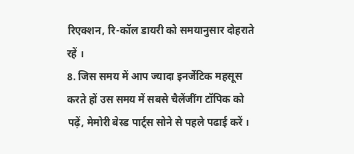रिएक्शन, रि-कॉल डायरी को समयानुसार दोहराते रहें ।
8. जिस समय में आप ज्यादा इनर्जेटिक महसूस करते हों उस समय में सबसे चैलेंजींग टॉपिक को पढ़ें, मेमोरी बेस्ड पार्ट्स सोने से पहले पढाई करें ।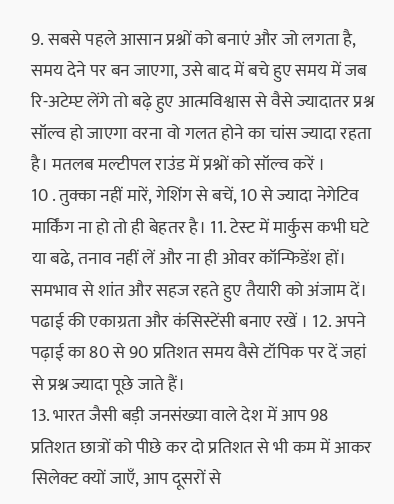9. सबसे पहले आसान प्रश्नों को बनाएं और जो लगता है, समय देने पर बन जाएगा, उसे बाद में बचे हुए समय में जब रि-अटेम्प्ट लेंगे तो बढ़े हुए आत्मविश्वास से वैसे ज्यादातर प्रश्न सॉल्व हो जाएगा वरना वो गलत होने का चांस ज्यादा रहता है। मतलब मल्टीपल राउंड में प्रश्नों को सॉल्व करें ।
10 . तुक्का नहीं मारें, गेशिंग से बचें, 10 से ज्यादा नेगेटिव मार्किंग ना हो तो ही बेहतर है। 11. टेस्ट में मार्कुस कभी घटे या बढे, तनाव नहीं लें और ना ही ओवर कॉन्फिडेंश हों। समभाव से शांत और सहज रहते हुए तैयारी को अंजाम दें। पढाई की एकाग्रता और कंसिस्टेंसी बनाए रखें । 12. अपने पढ़ाई का 80 से 90 प्रतिशत समय वैसे टॉपिक पर दें जहां से प्रश्न ज्यादा पूछे जाते हैं।
13. भारत जैसी बड़ी जनसंख्या वाले देश में आप 98 प्रतिशत छात्रों को पीछे कर दो प्रतिशत से भी कम में आकर सिलेक्ट क्यों जाएँ, आप दूसरों से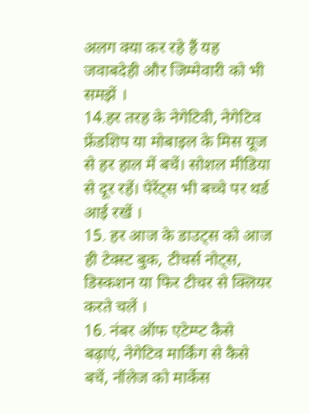अलग क्या कर रहे हैं यह जवाबदेही और जिम्मेवारी को भी समझें ।
14.हर तरह के नेगेटिवी, नेगेटिव फ्रेंडशिप या मोबाइल के मिस यूज से हर हाल में बचें। सोशल मीडिया से दूर रहें। पेरेंट्स भी बच्चे पर थर्ड आई रखें ।
15. हर आज के डाउट्स को आज ही टेक्स्ट बुक, टीचर्स नोट्स, डिस्कशन या फिर टीचर से क्लियर करते चलें ।
16. नंबर ऑफ एटेम्प्ट कैसे बढ़ाएं, नेगेटिव मार्किंग से कैसे बचें, नॉलेज को मार्केस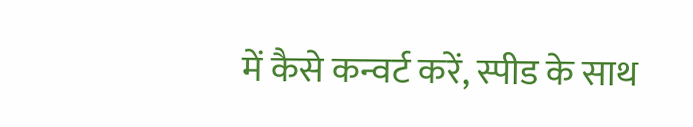में कैसे कन्वर्ट करें, स्पीड के साथ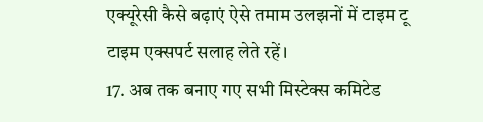एक्यूरेसी कैसे बढ़ाएं ऐसे तमाम उलझनों में टाइम टू टाइम एक्सपर्ट सलाह लेते रहें।
17. अब तक बनाए गए सभी मिस्टेक्स कमिटेड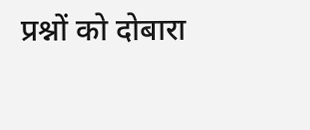प्रश्नों को दोबारा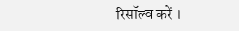रिसॉल्व करें ।